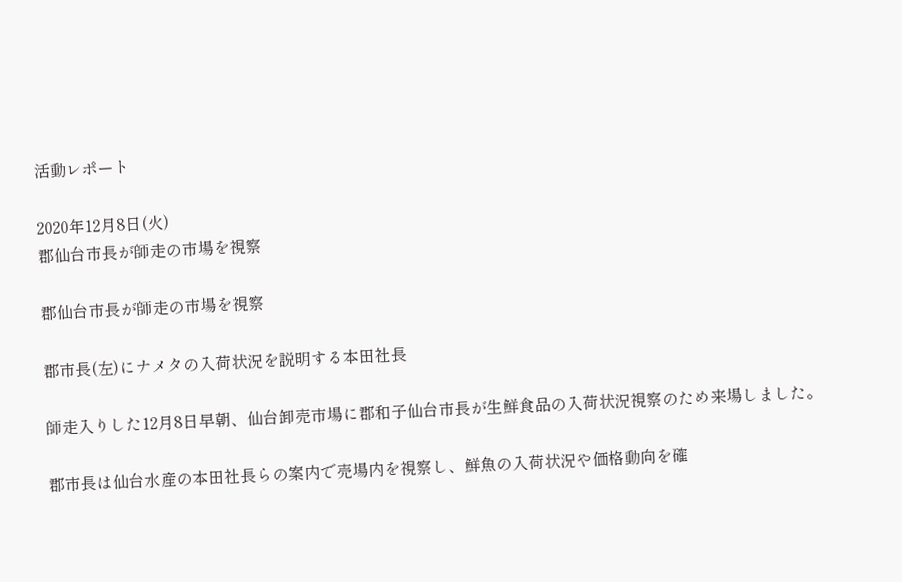活動レポート

2020年12月8日(火)
郡仙台市長が師走の市場を視察

郡仙台市長が師走の市場を視察

郡市長(左)にナメタの入荷状況を説明する本田社長

師走入りした12月8日早朝、仙台卸売市場に郡和子仙台市長が生鮮食品の入荷状況視察のため来場しました。

郡市長は仙台水産の本田社長らの案内で売場内を視察し、鮮魚の入荷状況や価格動向を確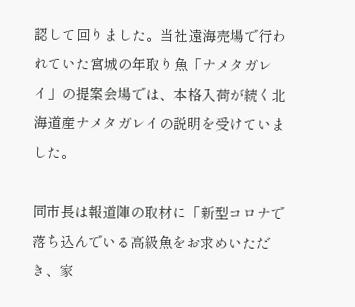認して回りました。当社遠海売場で行われていた宮城の年取り魚「ナメタガレイ」の提案会場では、本格入荷が続く北海道産ナメタガレイの説明を受けていました。

同市長は報道陣の取材に「新型コロナで落ち込んでいる高級魚をお求めいただき、家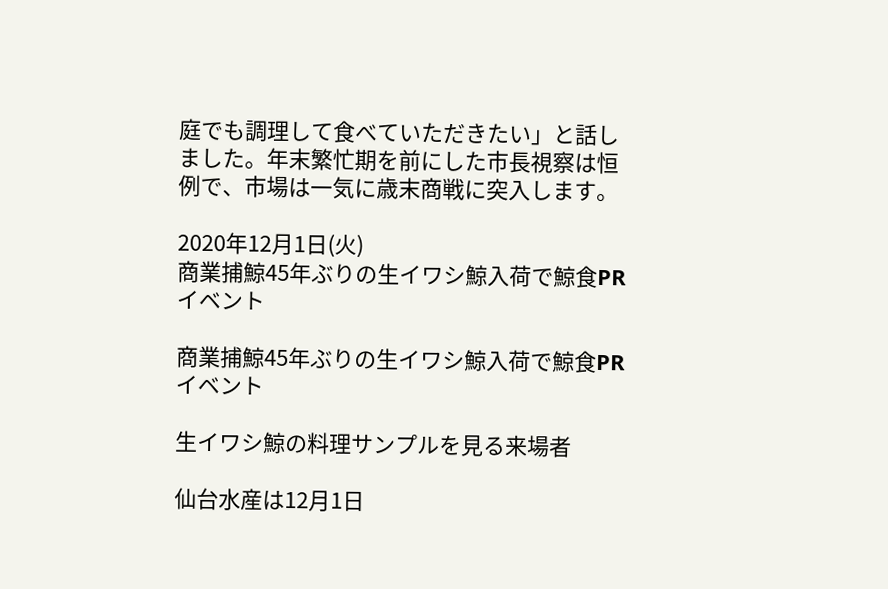庭でも調理して食べていただきたい」と話しました。年末繁忙期を前にした市長視察は恒例で、市場は一気に歳末商戦に突入します。

2020年12月1日(火)
商業捕鯨45年ぶりの生イワシ鯨入荷で鯨食PRイベント

商業捕鯨45年ぶりの生イワシ鯨入荷で鯨食PRイベント

生イワシ鯨の料理サンプルを見る来場者

仙台水産は12月1日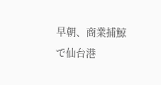早朝、商業捕鯨で仙台港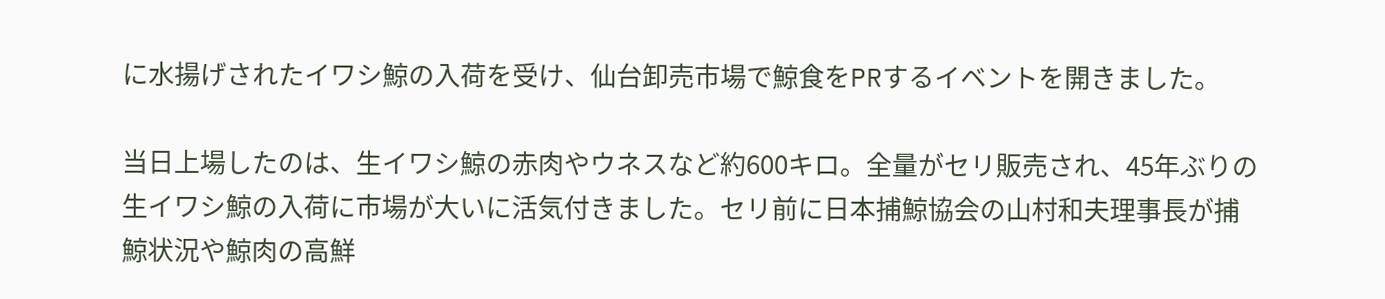に水揚げされたイワシ鯨の入荷を受け、仙台卸売市場で鯨食をPRするイベントを開きました。

当日上場したのは、生イワシ鯨の赤肉やウネスなど約600キロ。全量がセリ販売され、45年ぶりの生イワシ鯨の入荷に市場が大いに活気付きました。セリ前に日本捕鯨協会の山村和夫理事長が捕鯨状況や鯨肉の高鮮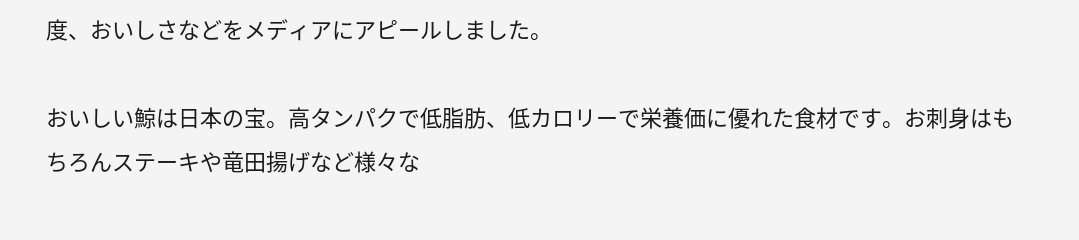度、おいしさなどをメディアにアピールしました。

おいしい鯨は日本の宝。高タンパクで低脂肪、低カロリーで栄養価に優れた食材です。お刺身はもちろんステーキや竜田揚げなど様々な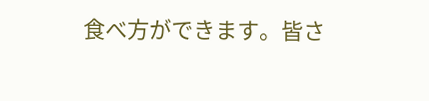食べ方ができます。皆さ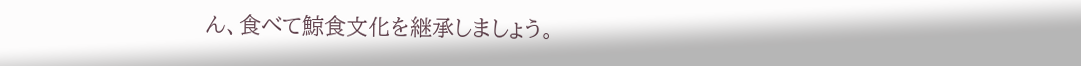ん、食べて鯨食文化を継承しましょう。